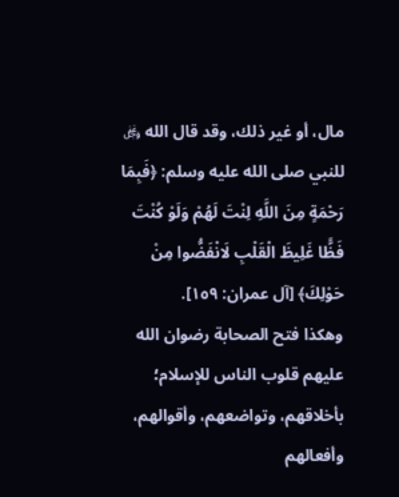مال، أو غير ذلك، وقد قال الله ﷿ للنبي صلى الله عليه وسلم: ﴿فَبِمَا رَحْمَةٍ مِنَ اللَّهِ لِنْتَ لَهُمْ وَلَوْ كُنْتَ فَظًّا غَلِيظَ الْقَلْبِ لَانْفَضُّوا مِنْ حَوْلِكَ﴾ [آل عمران: ١٥٩].
وهكذا فتح الصحابة رضوان الله عليهم قلوب الناس للإسلام؛ بأخلاقهم، وتواضعهم، وأقوالهم، وأفعالهم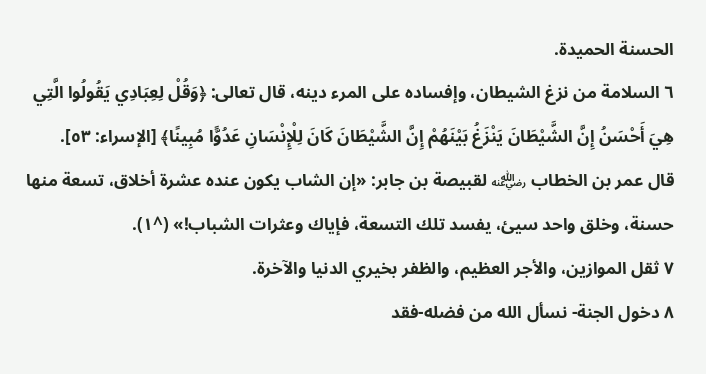الحسنة الحميدة.
٦ السلامة من نزغ الشيطان، وإفساده على المرء دينه، قال تعالى: ﴿وَقُلْ لِعِبَادِي يَقُولُوا الَّتِي هِيَ أَحْسَنُ إِنَّ الشَّيْطَانَ يَنْزَغُ بَيْنَهُمْ إِنَّ الشَّيْطَانَ كَانَ لِلْإِنْسَانِ عَدُوًّا مُبِينًا﴾ [الإسراء: ٥٣].
قال عمر بن الخطاب ﵁ لقبيصة بن جابر: «إن الشاب يكون عنده عشرة أخلاق، تسعة منها حسنة، وخلق واحد سيئ، يفسد تلك التسعة، فإياك وعثرات الشباب!» (^١).
٧ ثقل الموازين، والأجر العظيم، والظفر بخيري الدنيا والآخرة.
٨ دخول الجنة- نسأل الله من فضله-فقد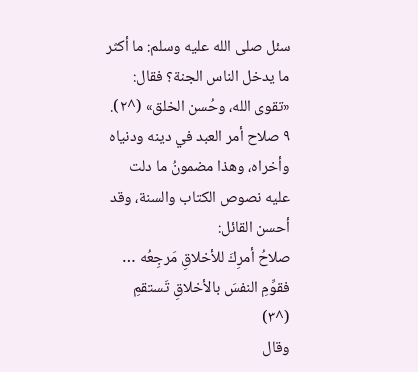سئل صلى الله عليه وسلم: ما أكثر ما يدخل الناس الجنة؟ فقال: «تقوى الله، وحُسن الخلق» (^٢).
٩ صلاح أمر العبد في دينه ودنياه وأخراه، وهذا مضمونُ ما دلت عليه نصوص الكتاب والسنة، وقد أحسن القائل:
صلاحُ أمرِكَ للأخلاقِ مَرجِعُه … فقوِّمِ النفسَ بالأخلاقِ تَستقمِ (^٣)
وقال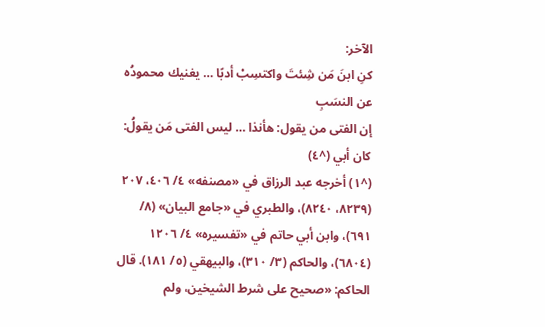الآخر:
كنِ ابنَ مَن شِئتَ واكتسِبْ أدبًا … يغنيك محمودُه عن النسَبِ
إن الفتى من يقول: هأنذا … ليس الفتى مَن يقولُ: كان أبي (^٤)
(^١) أخرجه عبد الرزاق في «مصنفه» ٤/ ٤٠٦، ٢٠٧ (٨٢٣٩، ٨٢٤٠)، والطبري في «جامع البيان» (٨/ ٦٩١)، وابن أبي حاتم في «تفسيره» ٤/ ١٢٠٦ (٦٨٠٤)، والحاكم (٣/ ٣١٠)، والبيهقي (٥/ ١٨١). قال الحاكم: «صحيح على شرط الشيخين، ولم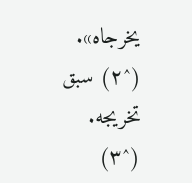يخرجاه».
(^٢) سبق تخريجه.
(^٣)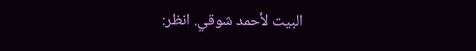البيت لأحمد شوقي. انظر: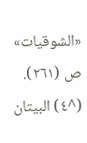«الشوقيات» ص (٢٦١).
(^٤) البيتان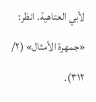لأبي العتاهية. انظر: «جمهرة الأمثال» (٢/ ٣١٢).